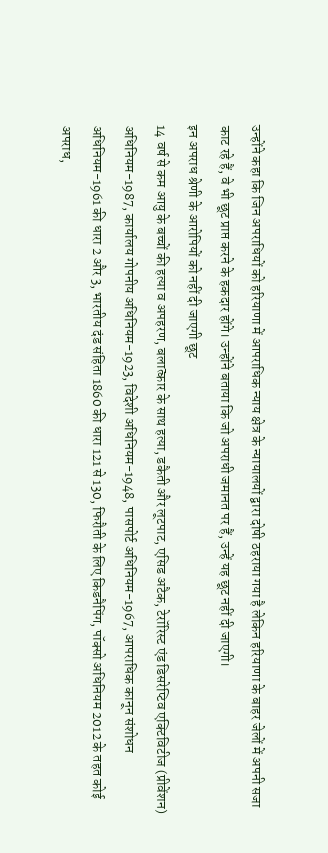उन्होंने कहा कि जिन अपराधियों को हरियाणा में आपराधिक न्याय क्षेत्र के न्यायालयों द्वारा दोषी ठहराया गया है लेकिन हरियाणा के बाहर जेलों में अपनी सजा काट रहे हैं, वे भी छूट प्राप्त करने के हकदार होंगे। उन्होंने बताया कि जो अपराधी जमानत पर हैं, उन्हें यह छूट नहीं दी जाएगी।
इन अपराध श्रेणी के आरोपियों को नहीं दी जाएगी छूट
14 वर्ष से कम आयु के बच्चों की हत्या व अपहरण, बलात्कार के साथ हत्या, डकैती और लूटपाट, एसिड अटैक, टेरॉरिस्ट एंड डिसरेप्टिव एक्टिविटीज (प्रीवेंशन) अधिनियम-1987, कार्यालय गोपनीय अधिनियम-1923, विदेशी अधिनियम-1948, पासपोर्ट अधिनियम-1967, आपराधिक कानून संशोधन अधिनियम-1961 की धारा 2 और 3, भारतीय दंड संहिता 1860 की धारा 121 से 130, फिरौती के लिए किडनैपिंग, पॉक्सो अधिनियम 2012 के तहत कोई अपराध,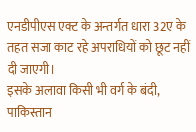एनडीपीएस एक्ट के अन्तर्गत धारा 32ए के तहत सजा काट रहे अपराधियों को छूट नहीं दी जाएगी।
इसके अलावा किसी भी वर्ग के बंदी, पाकिस्तान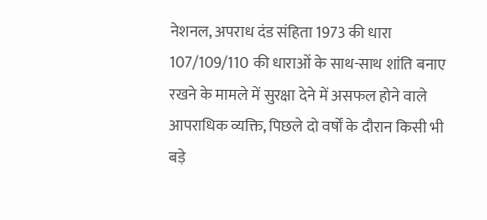नेशनल, अपराध दंड संहिता 1973 की धारा 107/109/110 की धाराओं के साथ-साथ शांति बनाए रखने के मामले में सुरक्षा देने में असफल होने वाले आपराधिक व्यक्ति, पिछले दो वर्षों के दौरान किसी भी बड़े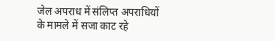जेल अपराध में संलिप्त अपराधियों के मामले में सजा काट रहे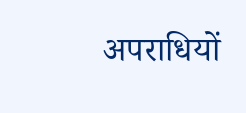अपराधियों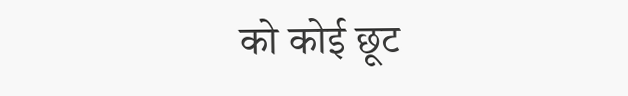को कोई छूट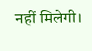नहीं मिलेगी।